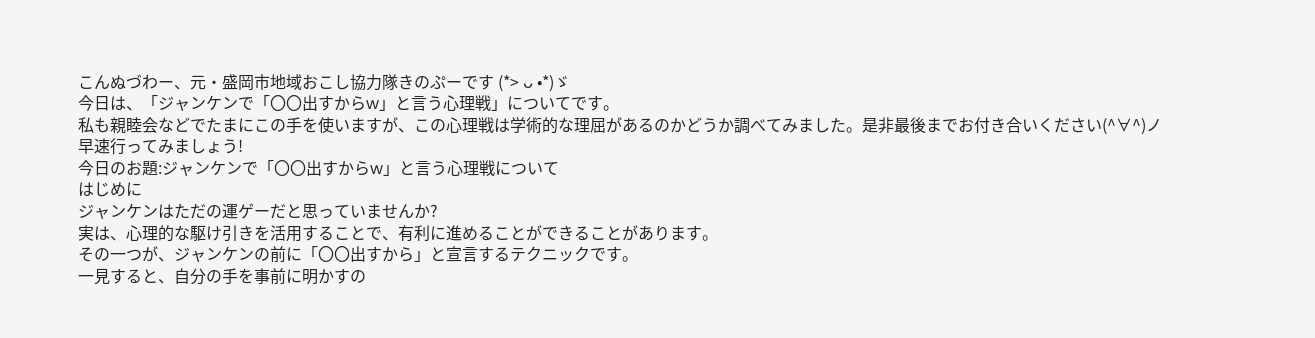こんぬづわー、元・盛岡市地域おこし協力隊きのぷーです (*> ᴗ •*)ゞ
今日は、「ジャンケンで「〇〇出すからw」と言う心理戦」についてです。
私も親睦会などでたまにこの手を使いますが、この心理戦は学術的な理屈があるのかどうか調べてみました。是非最後までお付き合いください(^∀^)ノ
早速行ってみましょう!
今日のお題:ジャンケンで「〇〇出すからw」と言う心理戦について
はじめに
ジャンケンはただの運ゲーだと思っていませんか?
実は、心理的な駆け引きを活用することで、有利に進めることができることがあります。
その一つが、ジャンケンの前に「〇〇出すから」と宣言するテクニックです。
一見すると、自分の手を事前に明かすの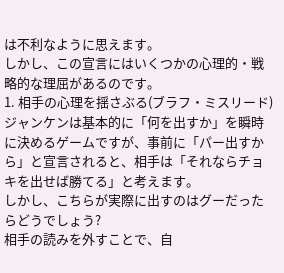は不利なように思えます。
しかし、この宣言にはいくつかの心理的・戦略的な理屈があるのです。
1. 相手の心理を揺さぶる(ブラフ・ミスリード)
ジャンケンは基本的に「何を出すか」を瞬時に決めるゲームですが、事前に「パー出すから」と宣言されると、相手は「それならチョキを出せば勝てる」と考えます。
しかし、こちらが実際に出すのはグーだったらどうでしょう?
相手の読みを外すことで、自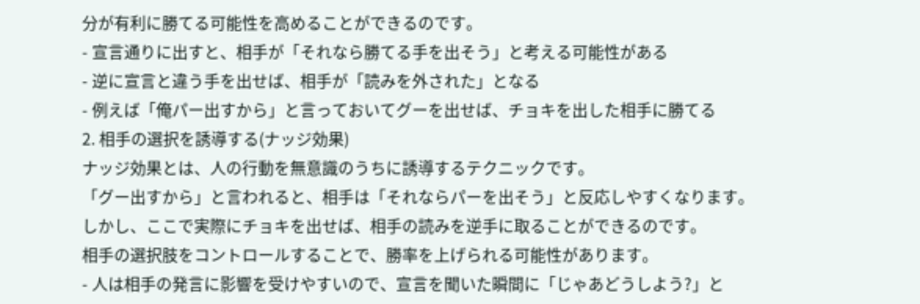分が有利に勝てる可能性を高めることができるのです。
- 宣言通りに出すと、相手が「それなら勝てる手を出そう」と考える可能性がある
- 逆に宣言と違う手を出せば、相手が「読みを外された」となる
- 例えば「俺パー出すから」と言っておいてグーを出せば、チョキを出した相手に勝てる
2. 相手の選択を誘導する(ナッジ効果)
ナッジ効果とは、人の行動を無意識のうちに誘導するテクニックです。
「グー出すから」と言われると、相手は「それならパーを出そう」と反応しやすくなります。
しかし、ここで実際にチョキを出せば、相手の読みを逆手に取ることができるのです。
相手の選択肢をコントロールすることで、勝率を上げられる可能性があります。
- 人は相手の発言に影響を受けやすいので、宣言を聞いた瞬間に「じゃあどうしよう?」と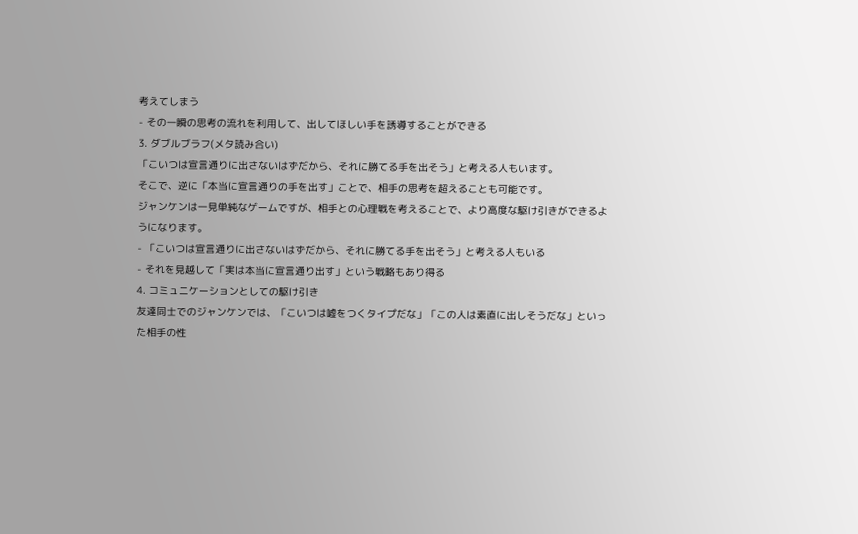考えてしまう
- その一瞬の思考の流れを利用して、出してほしい手を誘導することができる
3. ダブルブラフ(メタ読み合い)
「こいつは宣言通りに出さないはずだから、それに勝てる手を出そう」と考える人もいます。
そこで、逆に「本当に宣言通りの手を出す」ことで、相手の思考を超えることも可能です。
ジャンケンは一見単純なゲームですが、相手との心理戦を考えることで、より高度な駆け引きができるようになります。
- 「こいつは宣言通りに出さないはずだから、それに勝てる手を出そう」と考える人もいる
- それを見越して「実は本当に宣言通り出す」という戦略もあり得る
4. コミュニケーションとしての駆け引き
友達同士でのジャンケンでは、「こいつは嘘をつくタイプだな」「この人は素直に出しそうだな」といった相手の性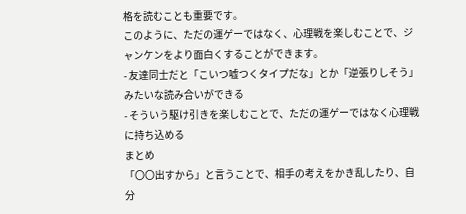格を読むことも重要です。
このように、ただの運ゲーではなく、心理戦を楽しむことで、ジャンケンをより面白くすることができます。
- 友達同士だと「こいつ嘘つくタイプだな」とか「逆張りしそう」みたいな読み合いができる
- そういう駆け引きを楽しむことで、ただの運ゲーではなく心理戦に持ち込める
まとめ
「〇〇出すから」と言うことで、相手の考えをかき乱したり、自分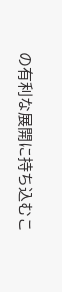の有利な展開に持ち込むこ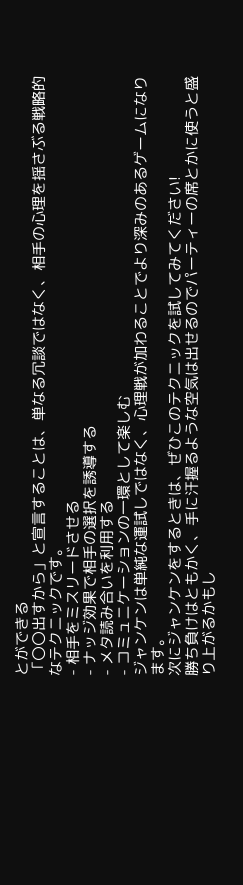とができる
「〇〇出すから」と宣言することは、単なる冗談ではなく、相手の心理を揺さぶる戦略的なテクニックです。
- 相手をミスリードさせる
- ナッジ効果で相手の選択を誘導する
- メタ読み合いを利用する
- コミュニケーションの一環として楽しむ
ジャンケンは単純な運試しではなく、心理戦が加わることでより深みのあるゲームになります。
次にジャンケンをするときは、ぜひこのテクニックを試してみてください!
勝ち負けはともかく、手に汗握るような空気は出せるのでパーティーの席とかに使うと盛り上がるかもし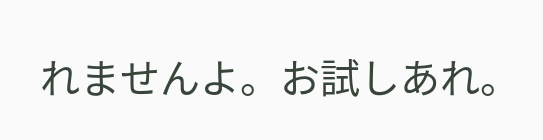れませんよ。お試しあれ。